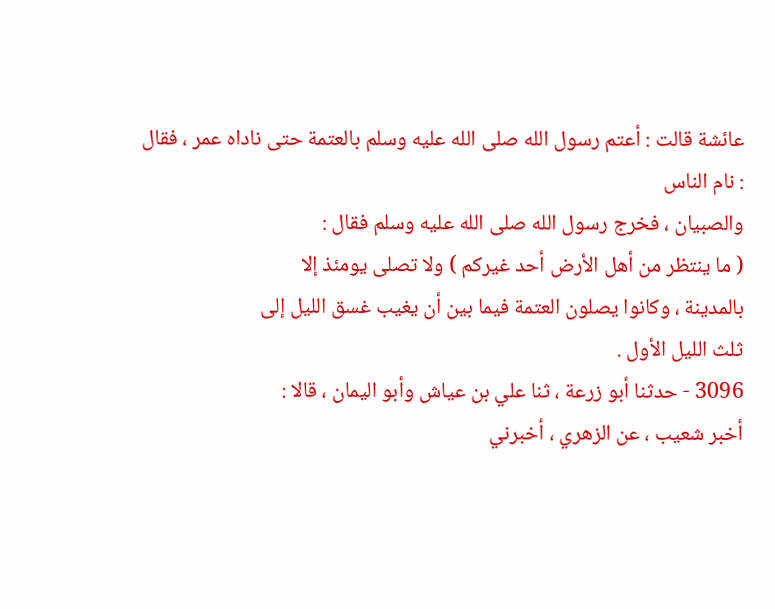عائشة قالت : أعتم رسول الله صلى الله عليه وسلم بالعتمة حتى ناداه عمر ، فقال : نام الناس
والصبيان ، فخرج رسول الله صلى الله عليه وسلم فقال :
( ما ينتظر من أهل الأرض أحد غيركم ) ولا تصلى يومئذ إلا
بالمدينة ، وكانوا يصلون العتمة فيما بين أن يغيب غسق الليل إلى
ثلث الليل الأول .
3096 - حدثنا أبو زرعة ، ثنا علي بن عياش وأبو اليمان ، قالا :
أخبر شعيب ، عن الزهري ، أخبرني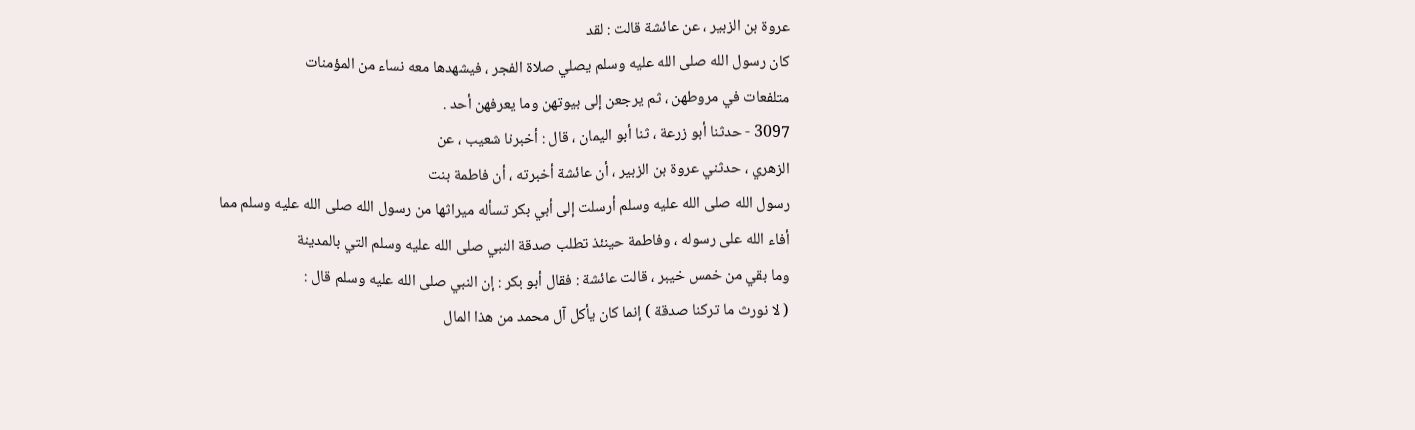عروة بن الزبير ، عن عائشة قالت : لقد
كان رسول الله صلى الله عليه وسلم يصلي صلاة الفجر ، فيشهدها معه نساء من المؤمنات
متلفعات في مروطهن ، ثم يرجعن إلى بيوتهن وما يعرفهن أحد .
3097 - حدثنا أبو زرعة ، ثنا أبو اليمان ، قال : أخبرنا شعيب ، عن
الزهري ، حدثني عروة بن الزبير ، أن عائشة أخبرته ، أن فاطمة بنت
رسول الله صلى الله عليه وسلم أرسلت إلى أبي بكر تسأله ميراثها من رسول الله صلى الله عليه وسلم مما
أفاء الله على رسوله ، وفاطمة حينئذ تطلب صدقة النبي صلى الله عليه وسلم التي بالمدينة
وما بقي من خمس خيبر ، قالت عائشة : فقال أبو بكر : إن النبي صلى الله عليه وسلم قال :
( لا نورث ما تركنا صدقة ) إنما كان يأكل آل محمد من هذا المال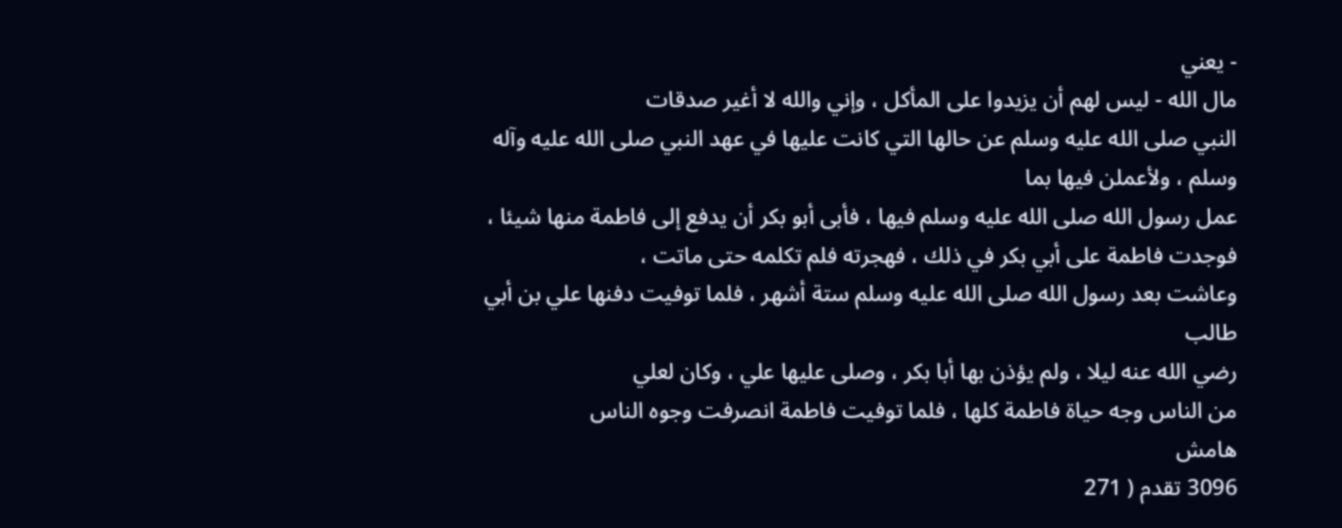- يعني
مال الله - ليس لهم أن يزيدوا على المأكل ، وإني والله لا أغير صدقات
النبي صلى الله عليه وسلم عن حالها التي كانت عليها في عهد النبي صلى الله عليه وآله وسلم ، ولأعملن فيها بما
عمل رسول الله صلى الله عليه وسلم فيها ، فأبى أبو بكر أن يدفع إلى فاطمة منها شيئا ،
فوجدت فاطمة على أبي بكر في ذلك ، فهجرته فلم تكلمه حتى ماتت ،
وعاشت بعد رسول الله صلى الله عليه وسلم ستة أشهر ، فلما توفيت دفنها علي بن أبي طالب
رضي الله عنه ليلا ، ولم يؤذن بها أبا بكر ، وصلى عليها علي ، وكان لعلي
من الناس وجه حياة فاطمة كلها ، فلما توفيت فاطمة انصرفت وجوه الناس
هامش
3096 تقدم ( 271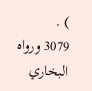) .
3079 ورواه البخاري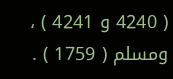( 4240 و 4241 ) ، ومسلم ( 1759 ) .